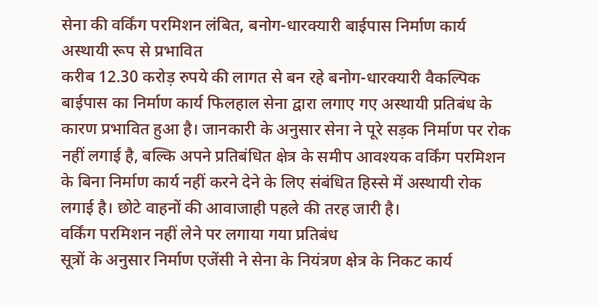सेना की वर्किंग परमिशन लंबित, बनोग-धारक्यारी बाईपास निर्माण कार्य अस्थायी रूप से प्रभावित
करीब 12.30 करोड़ रुपये की लागत से बन रहे बनोग-धारक्यारी वैकल्पिक बाईपास का निर्माण कार्य फिलहाल सेना द्वारा लगाए गए अस्थायी प्रतिबंध के कारण प्रभावित हुआ है। जानकारी के अनुसार सेना ने पूरे सड़क निर्माण पर रोक नहीं लगाई है, बल्कि अपने प्रतिबंधित क्षेत्र के समीप आवश्यक वर्किंग परमिशन के बिना निर्माण कार्य नहीं करने देने के लिए संबंधित हिस्से में अस्थायी रोक लगाई है। छोटे वाहनों की आवाजाही पहले की तरह जारी है।
वर्किंग परमिशन नहीं लेने पर लगाया गया प्रतिबंध
सूत्रों के अनुसार निर्माण एजेंसी ने सेना के नियंत्रण क्षेत्र के निकट कार्य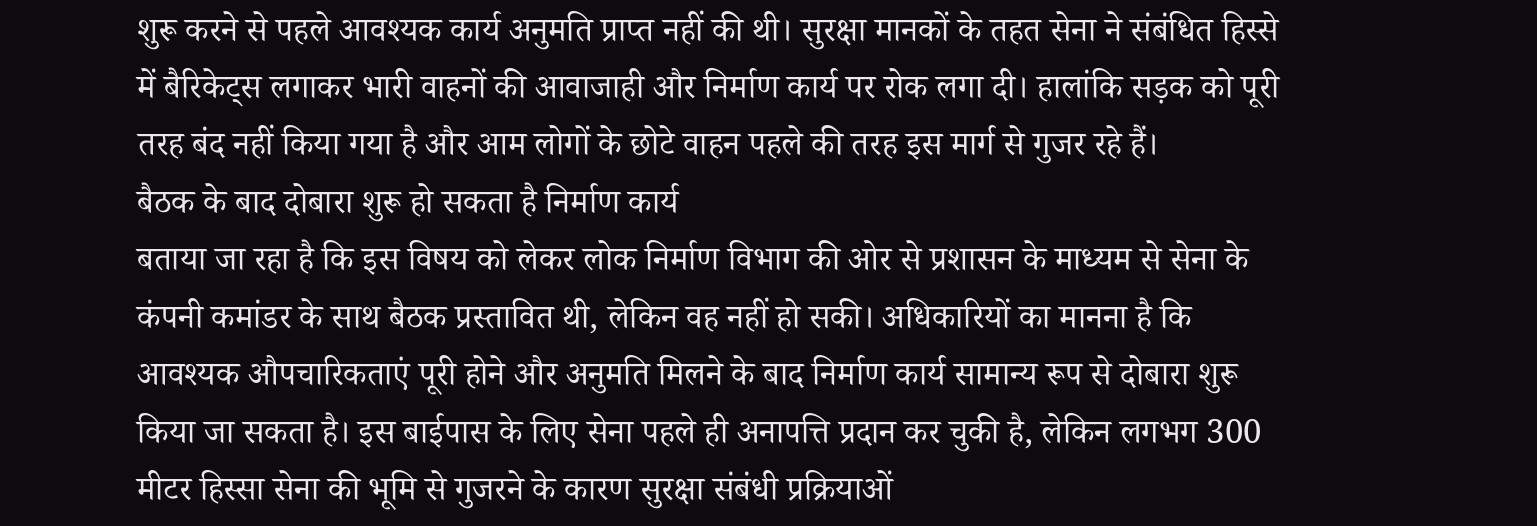शुरू करने से पहले आवश्यक कार्य अनुमति प्राप्त नहीं की थी। सुरक्षा मानकों के तहत सेना ने संबंधित हिस्से में बैरिकेट्स लगाकर भारी वाहनों की आवाजाही और निर्माण कार्य पर रोक लगा दी। हालांकि सड़क को पूरी तरह बंद नहीं किया गया है और आम लोगों के छोटे वाहन पहले की तरह इस मार्ग से गुजर रहे हैं।
बैठक के बाद दोबारा शुरू हो सकता है निर्माण कार्य
बताया जा रहा है कि इस विषय को लेकर लोक निर्माण विभाग की ओर से प्रशासन के माध्यम से सेना के कंपनी कमांडर के साथ बैठक प्रस्तावित थी, लेकिन वह नहीं हो सकी। अधिकारियों का मानना है कि आवश्यक औपचारिकताएं पूरी होने और अनुमति मिलने के बाद निर्माण कार्य सामान्य रूप से दोबारा शुरू किया जा सकता है। इस बाईपास के लिए सेना पहले ही अनापत्ति प्रदान कर चुकी है, लेकिन लगभग 300 मीटर हिस्सा सेना की भूमि से गुजरने के कारण सुरक्षा संबंधी प्रक्रियाओं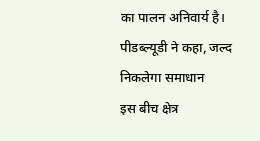का पालन अनिवार्य है।
पीडब्ल्यूडी ने कहा, जल्द निकलेगा समाधान
इस बीच क्षेत्र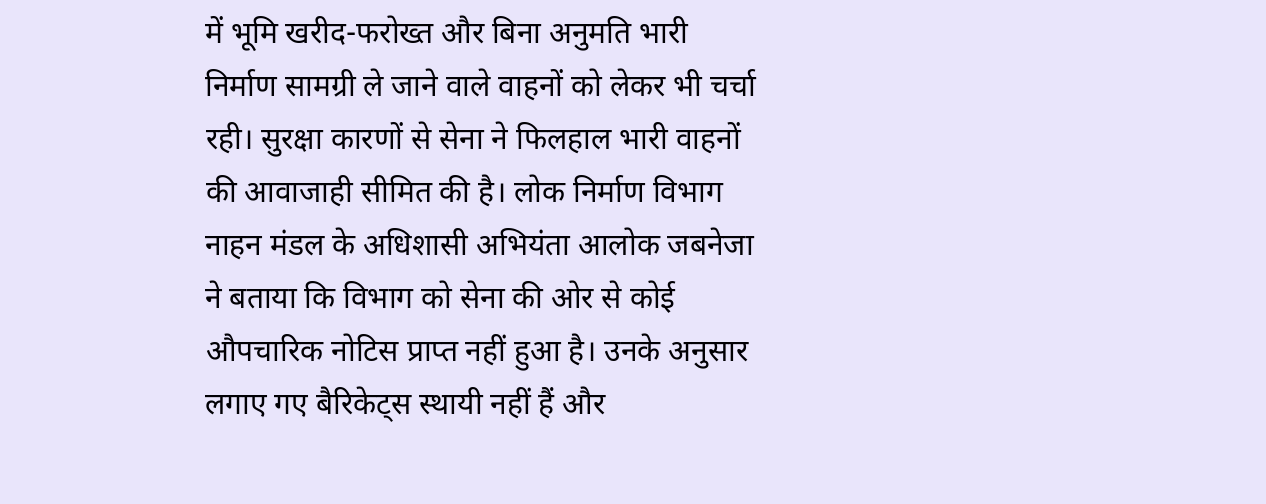में भूमि खरीद-फरोख्त और बिना अनुमति भारी निर्माण सामग्री ले जाने वाले वाहनों को लेकर भी चर्चा रही। सुरक्षा कारणों से सेना ने फिलहाल भारी वाहनों की आवाजाही सीमित की है। लोक निर्माण विभाग नाहन मंडल के अधिशासी अभियंता आलोक जबनेजा ने बताया कि विभाग को सेना की ओर से कोई औपचारिक नोटिस प्राप्त नहीं हुआ है। उनके अनुसार लगाए गए बैरिकेट्स स्थायी नहीं हैं और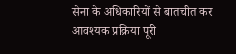सेना के अधिकारियों से बातचीत कर आवश्यक प्रक्रिया पूरी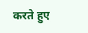करते हुए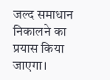जल्द समाधान निकालने का प्रयास किया जाएगा।